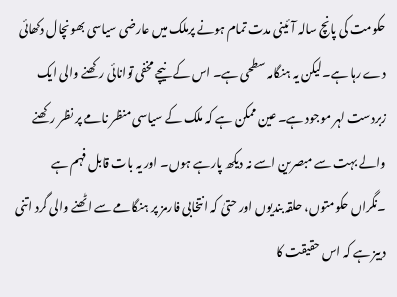حکومت کی پانچ سالہ آئینی مدت تمام ہونے پرملک میں عارضی سیاسی بھونچال دکھائی دے رہا ہے۔لیکن یہ ہنگامہ سطحی ہے۔ اس کے نیچے مخفی توانائی رکھنے والی ایک زبردست لہر موجود ہے۔ عین ممکن ہے کہ ملک کے سیاسی منظر نامے پر نظر رکھنے والے بہت سے مبصرین اسے نہ دیکھ پارہے ہوں۔ اور یہ بات قابل فہم ہے ۔نگراں حکومتوں، حلقہ بندیوں اور حتیٰ کہ انتخابی فارمز پر ہنگامے سے اٹھنے والی گرد اتنی دبیز ہے کہ اس حقیقت کا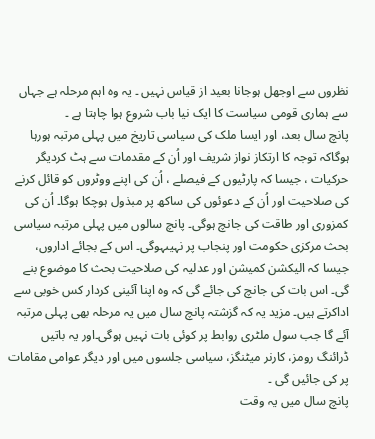نظروں سے اوجھل ہوجانا بعید از قیاس نہیں ۔ یہ وہ اہم مرحلہ ہے جہاں سے ہماری قومی سیاست کا ایک نیا باب شروع ہوا چاہتا ہے ۔
پانچ سال بعد، اور ایسا ملک کی سیاسی تاریخ میں پہلی مرتبہ ہورہا ہوگاکہ توجہ کا ارتکاز نواز شریف اور اُن کے مقدمات سے ہٹ کردیگر حرکیات ، جیسا کہ پارٹیوں کے فیصلے ، اُن کی اپنے ووٹروں کو قائل کرنے کی صلاحیت اور اُن کے دعوئوں کی ساکھ پر مبذول ہوچکا ہوگا۔ اُن کی کمزوری اور طاقت کی جانچ ہوگی۔ پانچ سالوں میں پہلی مرتبہ سیاسی بحث مرکزی حکومت اور پنجاب پر نہیںہوگی۔ اس کے بجائے اداروں، جیسا کہ الیکشن کمیشن اور عدلیہ کی صلاحیت بحث کا موضوع بنے گی۔ اس بات کی جانچ کی جائے گی کہ وہ اپنا آئینی کردار کس خوبی سے اداکرتے ہیں۔ مزید یہ کہ گزشتہ پانچ سال میں یہ مرحلہ بھی پہلی مرتبہ آئے گا جب سول ملٹری روابط پر کوئی بات نہیں ہوگی۔اور یہ باتیں ڈرائنگ رومز، کارنر میٹنگز، سیاسی جلسوں میں اور دیگر عوامی مقامات پر کی جائیں گی ۔
پانچ سال میں یہ وقت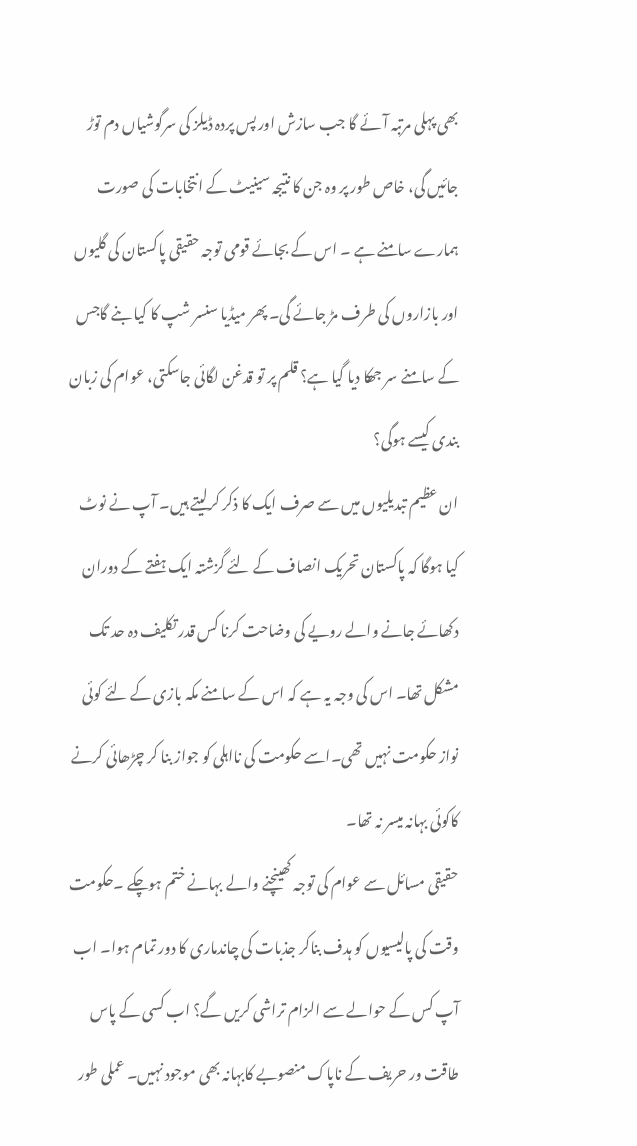بھی پہلی مرتبہ آئے گا جب سازش اور پس پردہ ڈیلز کی سرگوشیاں دم توڑ جائیں گی، خاص طور پر وہ جن کا نتیجہ سینیٹ کے انتخابات کی صورت ہمارے سامنے ہے ۔ اس کے بجائے قومی توجہ حقیقی پاکستان کی گلیوں اور بازاروں کی طرف مڑ جائے گی۔ پھر میڈیا سنسر شپ کا کیا بنے گاجس کے سامنے سر جھکا دیا گیا ہے؟ قلم پر تو قدغن لگائی جاسکتی، عوام کی زبان بندی کیسے ہوگی؟
ان عظیم تبدیلیوں میں سے صرف ایک کا ذکر کرلیتے ہیں۔ آپ نے نوٹ کیا ہوگا کہ پاکستان تحریک انصاف کے لئے گزشتہ ایک ہفتے کے دوران دکھائے جانے والے رویے کی وضاحت کرنا کس قدر تکلیف دہ حد تک مشکل تھا۔ اس کی وجہ یہ ہے کہ اس کے سامنے مکہ بازی کے لئے کوئی نواز حکومت نہیں تھی۔اسے حکومت کی نااہلی کو جواز بنا کر چڑھائی کرنے کاکوئی بہانہ میسر نہ تھا۔
حقیقی مسائل سے عوام کی توجہ کھینچنے والے بہانے ختم ہوچکے ۔حکومت وقت کی پالیسیوں کو ہدف بناکر جذبات کی چاندماری کا دور تمام ہوا۔ اب آپ کس کے حوالے سے الزام تراشی کریں گے؟ اب کسی کے پاس طاقت ور حریف کے ناپاک منصوبے کابہانہ بھی موجود نہیں۔ عملی طور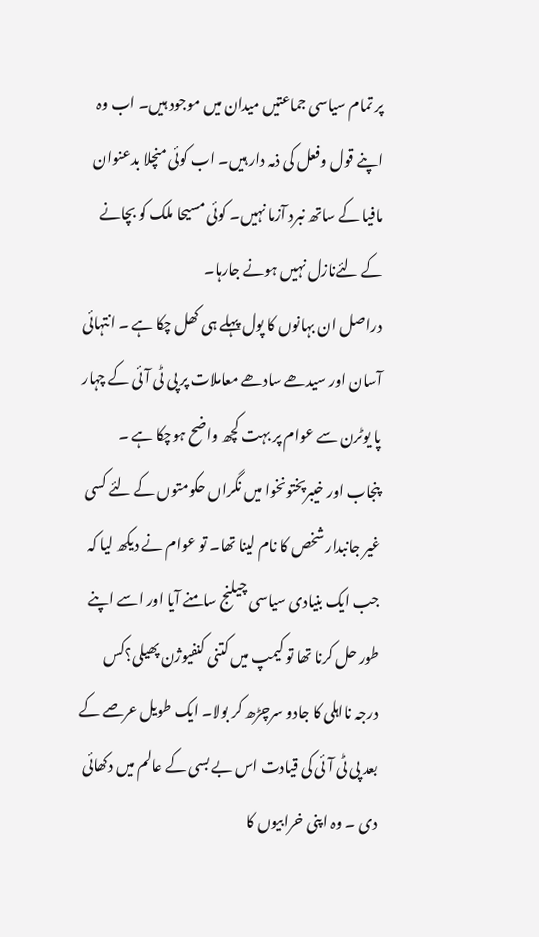پر تمام سیاسی جماعتیں میدان میں موجود ہیں۔ اب وہ اپنے قول وفعل کی ذمہ دار ہیں۔ اب کوئی منچلا بدعنوان مافیا کے ساتھ نبرد آزما نہیں۔ کوئی مسیحا ملک کو بچانے کے لئےنازل نہیں ہونے جارہا۔
دراصل ان بہانوں کا پول پہلے ہی کھل چکا ہے ۔ انتہائی آسان اور سیدھے سادھے معاملات پر پی ٹی آئی کے چہار پا یوٹرن سے عوام پر بہت کچھ واضح ہوچکا ہے ۔ پنجاب اور خیبرپختونخوا میں نگراں حکومتوں کے لئے کسی غیر جانبدار شخص کا نام لینا تھا۔ تو عوام نے دیکھ لیا کہ جب ایک بنیادی سیاسی چیلنج سامنے آیا اور اسے اپنے طور حل کرنا تھا تو کیمپ میں کتنی کنفیوژن پھیلی؟کس درجہ نااہلی کا جادو سرچڑھ کر بولا۔ ایک طویل عرصے کے بعد پی ٹی آئی کی قیادت اس بے بسی کے عالم میں دکھائی دی ۔ وہ اپنی خرابیوں کا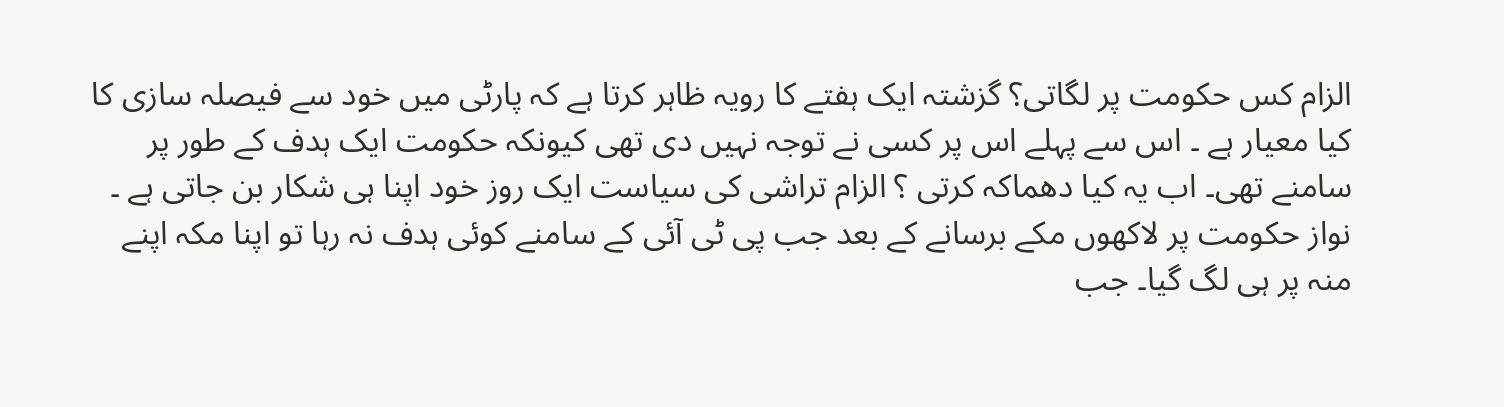الزام کس حکومت پر لگاتی؟ گزشتہ ایک ہفتے کا رویہ ظاہر کرتا ہے کہ پارٹی میں خود سے فیصلہ سازی کا کیا معیار ہے ۔ اس سے پہلے اس پر کسی نے توجہ نہیں دی تھی کیونکہ حکومت ایک ہدف کے طور پر سامنے تھی۔ اب یہ کیا دھماکہ کرتی ؟ الزام تراشی کی سیاست ایک روز خود اپنا ہی شکار بن جاتی ہے ۔ نواز حکومت پر لاکھوں مکے برسانے کے بعد جب پی ٹی آئی کے سامنے کوئی ہدف نہ رہا تو اپنا مکہ اپنے منہ پر ہی لگ گیا۔ جب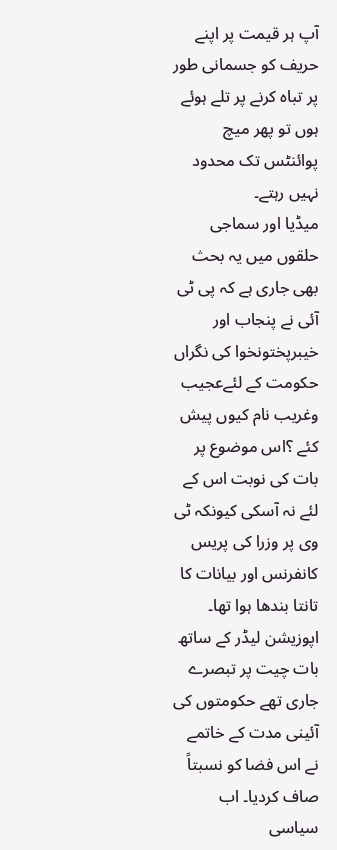آپ ہر قیمت پر اپنے حریف کو جسمانی طور پر تباہ کرنے پر تلے ہوئے ہوں تو پھر میچ پوائنٹس تک محدود نہیں رہتے۔
میڈیا اور سماجی حلقوں میں یہ بحث بھی جاری ہے کہ پی ٹی آئی نے پنجاب اور خیبرپختونخوا کی نگراں حکومت کے لئےعجیب وغریب نام کیوں پیش کئے ؟اس موضوع پر بات کی نوبت اس کے لئے نہ آسکی کیونکہ ٹی وی پر وزرا کی پریس کانفرنس اور بیانات کا تانتا بندھا ہوا تھا۔ اپوزیشن لیڈر کے ساتھ بات چیت پر تبصرے جاری تھے حکومتوں کی آئینی مدت کے خاتمے نے اس فضا کو نسبتاً صاف کردیا۔ اب سیاسی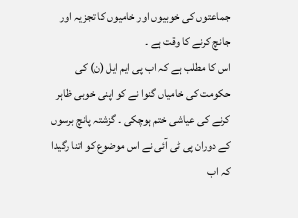جماعتوں کی خوبیوں اور خامیوں کا تجزیہ اور جانچ کرنے کا وقت ہے ۔
اس کا مطلب ہے کہ اب پی ایم ایل (ن) کی حکومت کی خامیاں گنوا نے کو اپنی خوبی ظاہر کرنے کی عیاشی ختم ہوچکی ۔ گزشتہ پانچ برسوں کے دوران پی ٹی آئی نے اس موضوع کو اتنا رگیدا کہ اب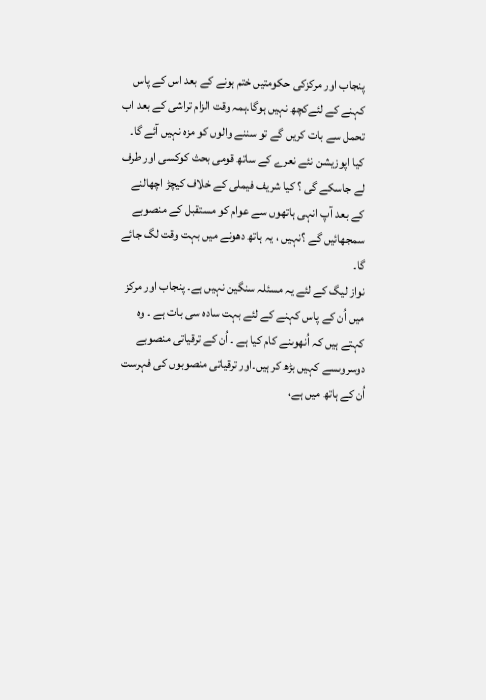پنجاب اور مرکزکی حکومتیں ختم ہونے کے بعد اس کے پاس کہنے کے لئےکچھ نہیں ہوگا۔ہمہ وقت الزام تراشی کے بعد اب تحمل سے بات کریں گے تو سننے والوں کو مزہ نہیں آئے گا۔ کیا اپوزیشن نئے نعرے کے ساتھ قومی بحث کوکسی اور طرف لے جاسکے گی ؟ کیا شریف فیملی کے خلاف کیچڑ اچھالنے کے بعد آپ انہی ہاتھوں سے عوام کو مستقبل کے منصوبے سمجھائیں گے ؟نہیں ، یہ ہاتھ دھونے میں بہت وقت لگ جائے گا۔
نواز لیگ کے لئے یہ مسئلہ سنگین نہیں ہے۔ پنجاب اور مرکز میں اُن کے پاس کہنے کے لئے بہت سادہ سی بات ہے ۔ وہ کہتے ہیں کہ اُنھوںنے کام کیا ہے ۔ اُن کے ترقیاتی منصوبے دوسروںسے کہیں بڑھ کر ہیں۔اور ترقیاتی منصوبوں کی فہرست اُن کے ہاتھ میں ہے،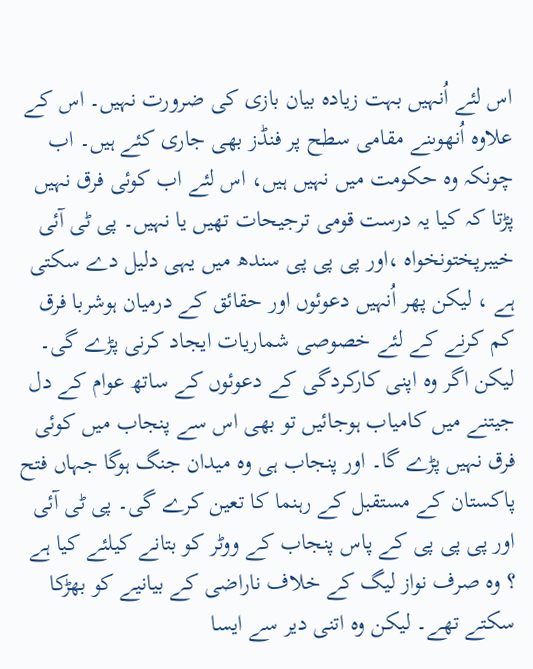اس لئے اُنہیں بہت زیادہ بیان بازی کی ضرورت نہیں۔ اس کے علاوہ اُنھوںنے مقامی سطح پر فنڈز بھی جاری کئے ہیں۔ اب چونکہ وہ حکومت میں نہیں ہیں، اس لئے اب کوئی فرق نہیں پڑتا کہ کیا یہ درست قومی ترجیحات تھیں یا نہیں۔ پی ٹی آئی خیبرپختونخواہ ،اور پی پی پی سندھ میں یہی دلیل دے سکتی ہے ، لیکن پھر اُنہیں دعوئوں اور حقائق کے درمیان ہوشربا فرق کم کرنے کے لئے خصوصی شماریات ایجاد کرنی پڑے گی۔ لیکن اگر وہ اپنی کارکردگی کے دعوئوں کے ساتھ عوام کے دل جیتنے میں کامیاب ہوجائیں تو بھی اس سے پنجاب میں کوئی فرق نہیں پڑے گا۔ اور پنجاب ہی وہ میدان جنگ ہوگا جہاں فتح پاکستان کے مستقبل کے رہنما کا تعین کرے گی۔ پی ٹی آئی اور پی پی پی کے پاس پنجاب کے ووٹر کو بتانے کیلئے کیا ہے ؟ وہ صرف نواز لیگ کے خلاف ناراضی کے بیانیے کو بھڑکا سکتے تھے۔ لیکن وہ اتنی دیر سے ایسا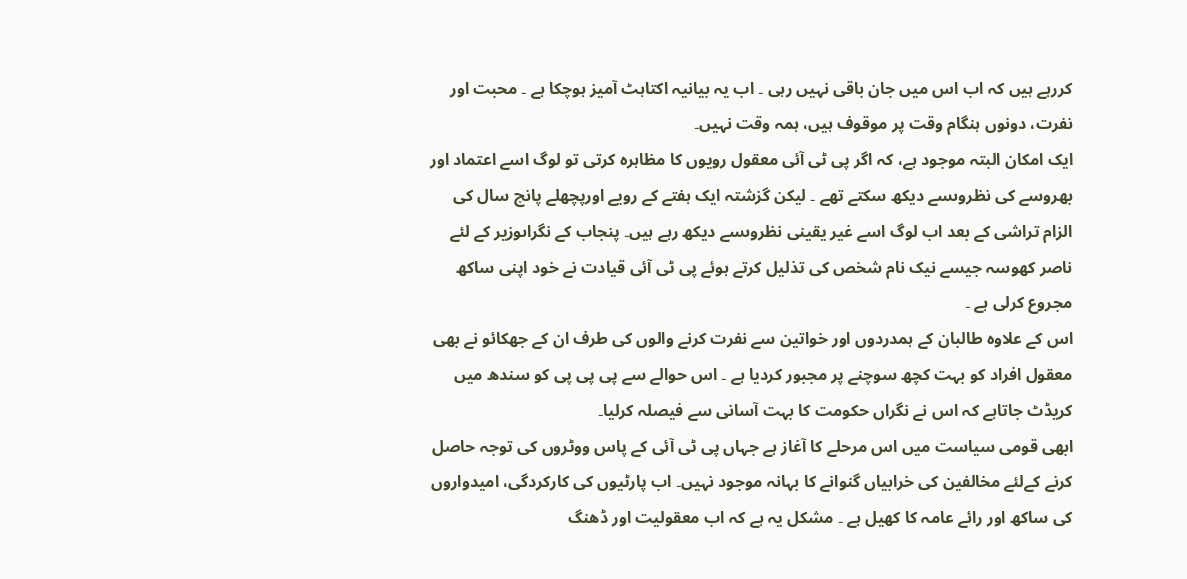کررہے ہیں کہ اب اس میں جان باقی نہیں رہی ۔ اب یہ بیانیہ اکتاہٹ آمیز ہوچکا ہے ۔ محبت اور نفرت، دونوں ہنگام وقت پر موقوف ہیں، ہمہ وقت نہیں۔
ایک امکان البتہ موجود ہے، کہ اگر پی ٹی آئی معقول رویوں کا مظاہرہ کرتی تو لوگ اسے اعتماد اور بھروسے کی نظروںسے دیکھ سکتے تھے ۔ لیکن گزشتہ ایک ہفتے کے رویے اورپچھلے پانچ سال کی الزام تراشی کے بعد اب لوگ اسے غیر یقینی نظروںسے دیکھ رہے ہیں۔ پنجاب کے نگراںوزیر کے لئے ناصر کھوسہ جیسے نیک نام شخص کی تذلیل کرتے ہوئے پی ٹی آئی قیادت نے خود اپنی ساکھ مجروع کرلی ہے ۔
اس کے علاوہ طالبان کے ہمدردوں اور خواتین سے نفرت کرنے والوں کی طرف ان کے جھکائو نے بھی معقول افراد کو بہت کچھ سوچنے پر مجبور کردیا ہے ۔ اس حوالے سے پی پی پی کو سندھ میں کریڈٹ جاتاہے کہ اس نے نگراں حکومت کا بہت آسانی سے فیصلہ کرلیا۔
ابھی قومی سیاست میں اس مرحلے کا آغاز ہے جہاں پی ٹی آئی کے پاس ووٹروں کی توجہ حاصل کرنے کےلئے مخالفین کی خرابیاں گنوانے کا بہانہ موجود نہیں۔ اب پارٹیوں کی کارکردگی، امیدواروں کی ساکھ اور رائے عامہ کا کھیل ہے ۔ مشکل یہ ہے کہ اب معقولیت اور ڈھنگ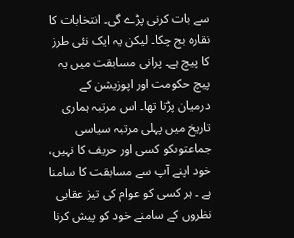سے بات کرنی پڑے گی۔ انتخابات کا نقارہ بج چکا۔ لیکن یہ ایک نئی طرز کا پیچ ہے۔ پرانی مسابقت میں یہ پیچ حکومت اور اپوزیشن کے درمیان پڑتا تھا۔ اس مرتبہ ہماری تاریخ میں پہلی مرتبہ سیاسی جماعتوںکو کسی اور حریف کا نہیں، خود اپنے آپ سے مسابقت کا سامنا ہے ۔ ہر کسی کو عوام کی تیز عقابی نظروں کے سامنے خود کو پیش کرنا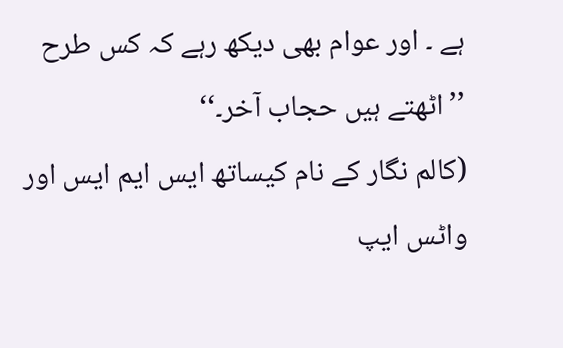ہے ۔ اور عوام بھی دیکھ رہے کہ کس طرح ’’اٹھتے ہیں حجاب آخر۔‘‘
(کالم نگار کے نام کیساتھ ایس ایم ایس اور واٹس ایپ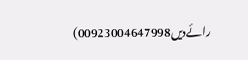رائےدیں00923004647998)